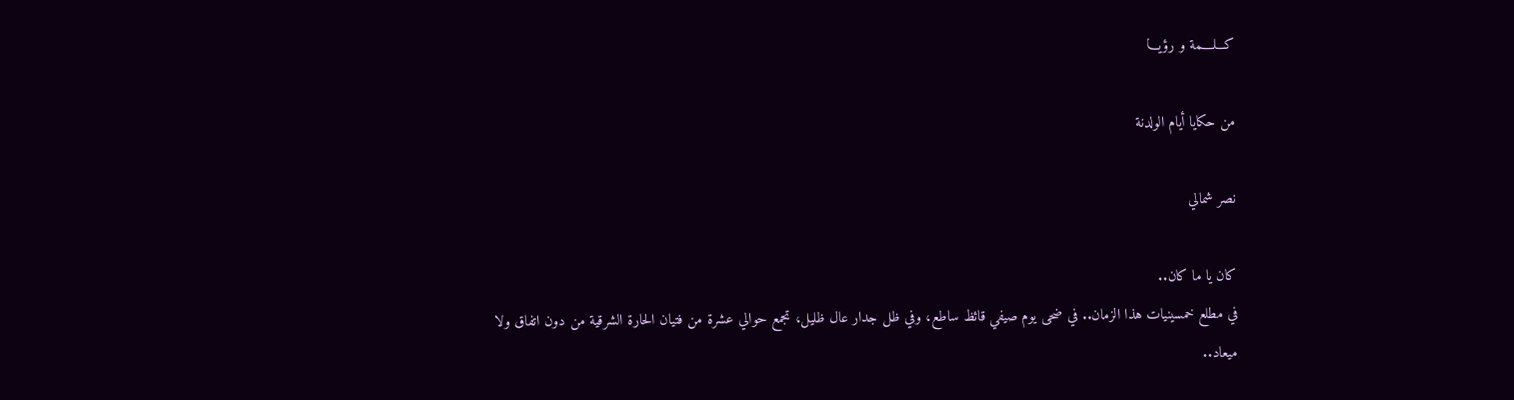كـــلــــمة و رؤيـــا

من حكايا أيام الولدنة

نصر شمالي

كان يا ما كان..
في مطلع خمسينيات هذا الزمان.. في ضحى يوم صيفي قائظ ساطع، وفي ظل جدار عال ظليل، تجمع حوالي عشرة من فتيان الحارة الشرقية من دون اتفاق ولا ميعاد..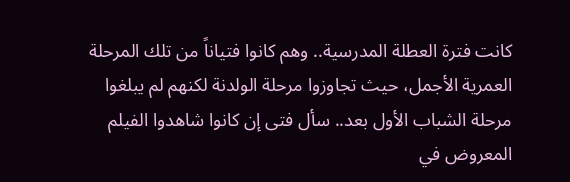كانت فترة العطلة المدرسية.. وهم كانوا فتياناً من تلك المرحلة العمرية الأجمل، حيث تجاوزوا مرحلة الولدنة لكنهم لم يبلغوا مرحلة الشباب الأول بعد.. سأل فتى إن كانوا شاهدوا الفيلم المعروض في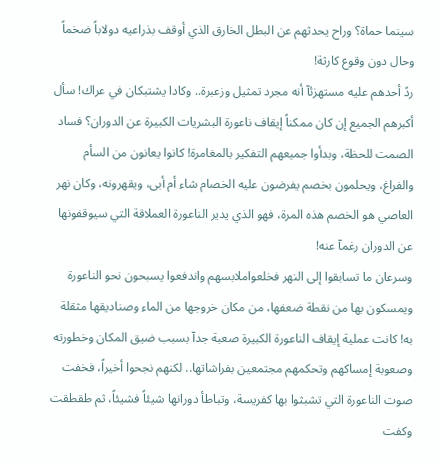سينما حماة؟ وراح يحدثهم عن البطل الخارق الذي أوقف بذراعيه دولاباً ضخماً وحال دون وقوع كارثة!
ردً أحدهم عليه مستهزئآ أنه مجرد تمثيل وزعبرة.. وكادا يشتبكان في عراك! سأل أكبرهم الجميع إن كان ممكناً إيقاف ناعورة البشريات الكبيرة عن الدوران؟ فساد الصمت للحظة، وبدأوا جميعهم التفكير بالمغامرة! كانوا يعانون من السأم والفراغ، ويحلمون بخصم يفرضون عليه الخصام شاء أم أبى، ويقهرونه، وكان نهر العاصي هو الخصم هذه المرة، فهو الذي يدير الناعورة العملاقة التي سيوقفونها عن الدوران رغمآ عنه!
وسرعان ما تسابقوا إلى النهر فخلعواملابسهم واندفعوا يسبحون نحو الناعورة ويمسكون بها من نقطة ضعفها، من مكان خروجها من الماء وصناديقها مثقلة به! كانت عملية إيقاف الناعورة الكبيرة صعبة جدآ بسبب ضيق المكان وخطورته وصعوبة إمساكهم وتحكمهم مجتمعين بفراشاتها.. لكنهم نجحوا أخيراً، فخفت صوت الناعورة التي تشبثوا بها كفريسة، وتباطأ دورانها شيئاً فشيئاً، ثم طقطقت وكفت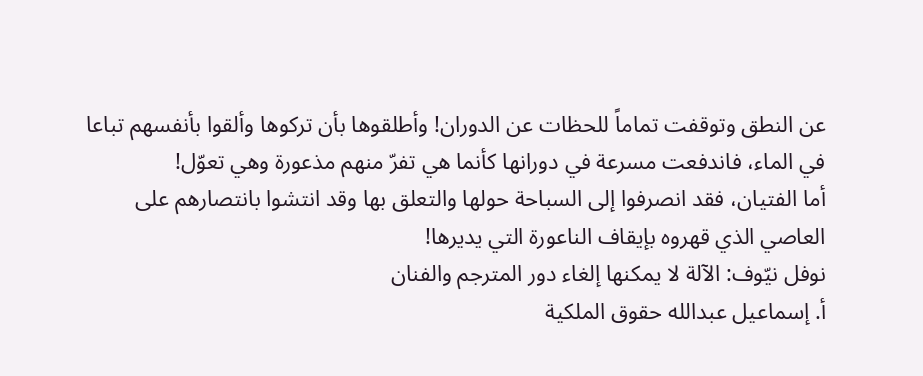عن النطق وتوقفت تماماً للحظات عن الدوران! وأطلقوها بأن تركوها وألقوا بأنفسهم تباعا في الماء، فاندفعت مسرعة في دورانها كأنما هي تفرّ منهم مذعورة وهي تعوّل!
أما الفتيان، فقد انصرفوا إلى السباحة حولها والتعلق بها وقد انتشوا بانتصارهم على العاصي الذي قهروه بإيقاف الناعورة التي يديرها!
نوفل نيّوف: الآلة لا يمكنها إلغاء دور المترجم والفنان
أ. إسماعيل عبدالله حقوق الملكية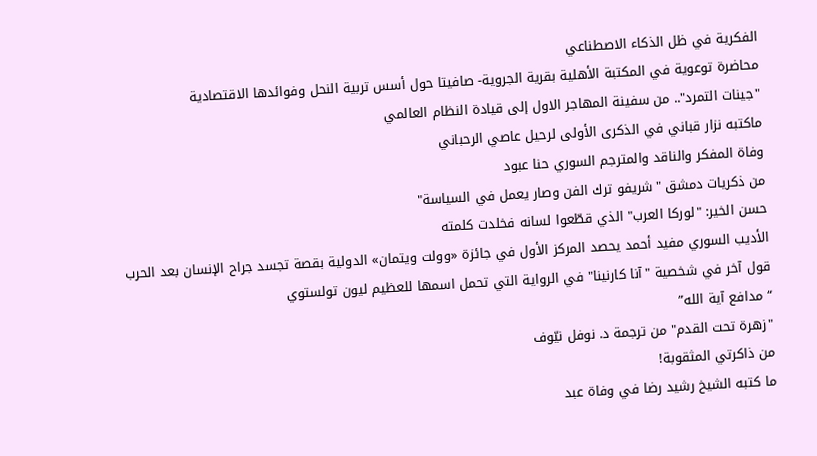الفكرية في ظل الذكاء الاصطناعي
محاضرة توعوية في المكتبة الأهلية بقرية الجروية- صافيتا حول أسس تربية النحل وفوائدها الاقتصادية
"جينات التمرد".. من سفينة المهاجر الاول إلى قيادة النظام العالمي
ماكتبه نزار قباني في الذكرى الأولى لرحيل عاصي الرحباني
وفاة المفكر والناقد والمترجم السوري حنا عبود
من ذكريات دمشق "شريفو ترك الفن وصار يعمل في السياسة"
حسن الخير: "لوركا العرب" الذي قطّعوا لسانه فخلدت كلمته
الأديب السوري مفيد أحمد يحصد المركز الأول في جائزة «وولت ويتمان» الدولية بقصة تجسد جراح الإنسان بعد الحرب
قول آخر في شخصية "آنا كارنينا" في الرواية التي تحمل اسمها للعظيم ليون تولستوي
“مدافع آية الله”
"زهرة تحت القدم" من ترجمة د. نوفل نيّوف
من ذاكرتي المثقوبة!
ما كتبه الشيخ رشيد رضا في وفاة عبد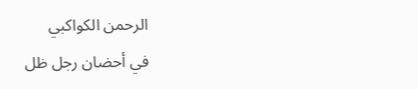الرحمن الكواكبي
في أحضان رجل ظل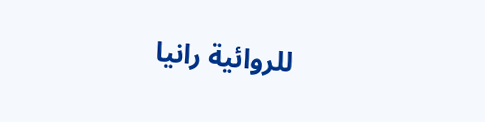للروائية رانيا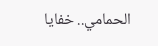الحمامي.. خفايا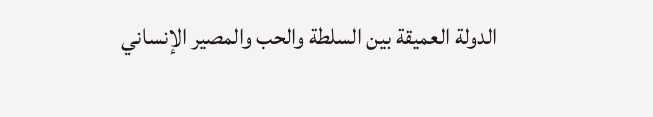الدولة العميقة بين السلطة والحب والمصير الإنساني